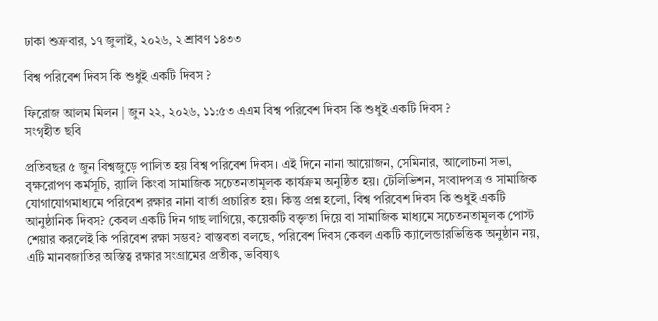ঢাকা শুক্রবার, ১৭ জুলাই, ২০২৬, ২ শ্রাবণ ১৪৩৩

বিশ্ব পরিবেশ দিবস কি শুধুই একটি দিবস ?

ফিরোজ আলম মিলন | জুন ২২, ২০২৬, ১১:৫৩ এএম বিশ্ব পরিবেশ দিবস কি শুধুই একটি দিবস ?
সংগৃহীত ছবি

প্রতিবছর ৫ জুন বিশ্বজুড়ে পালিত হয় বিশ্ব পরিবেশ দিবস। এই দিনে নানা আয়োজন, সেমিনার, আলোচনা সভা, বৃক্ষরোপণ কর্মসূচি, র‌্যালি কিংবা সামাজিক সচেতনতামূলক কার্যক্রম অনুষ্ঠিত হয়। টেলিভিশন, সংবাদপত্র ও সামাজিক যোগাযোগমাধ্যমে পরিবেশ রক্ষার নানা বার্তা প্রচারিত হয়। কিন্তু প্রশ্ন হলো, বিশ্ব পরিবেশ দিবস কি শুধুই একটি আনুষ্ঠানিক দিবস? কেবল একটি দিন গাছ লাগিয়ে, কয়েকটি বক্তৃতা দিয়ে বা সামাজিক মাধ্যমে সচেতনতামূলক পোস্ট শেয়ার করলেই কি পরিবেশ রক্ষা সম্ভব? বাস্তবতা বলছে, পরিবেশ দিবস কেবল একটি ক্যালেন্ডারভিত্তিক অনুষ্ঠান নয়, এটি মানবজাতির অস্তিত্ব রক্ষার সংগ্রামের প্রতীক, ভবিষ্যৎ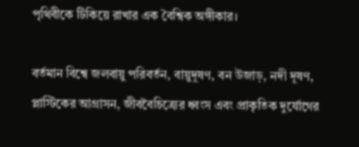পৃথিবীকে টিকিয়ে রাখার এক বৈশ্বিক অঙ্গীকার।

বর্তমান বিশ্বে জলবায়ু পরিবর্তন, বায়ুদূষণ, বন উজাড়, নদী দূষণ, প্লাস্টিকের আগ্রাসন, জীববৈচিত্র্যের ধ্বংস এবং প্রাকৃতিক দুর্যোগের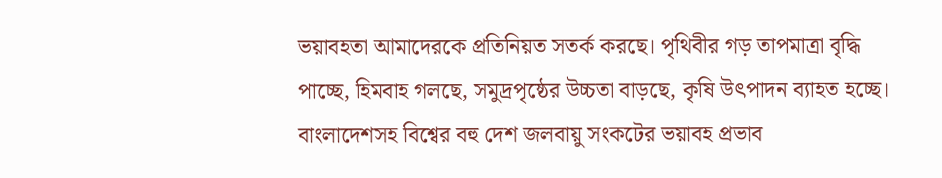ভয়াবহতা আমাদেরকে প্রতিনিয়ত সতর্ক করছে। পৃথিবীর গড় তাপমাত্রা বৃদ্ধি পাচ্ছে, হিমবাহ গলছে, সমুদ্রপৃষ্ঠের উচ্চতা বাড়ছে, কৃষি উৎপাদন ব্যাহত হচ্ছে। বাংলাদেশসহ বিশ্বের বহু দেশ জলবায়ু সংকটের ভয়াবহ প্রভাব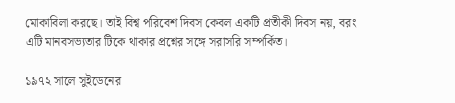মোকাবিলা করছে। তাই বিশ্ব পরিবেশ দিবস কেবল একটি প্রতীকী দিবস নয়, বরং এটি মানবসভ্যতার টিকে থাকার প্রশ্নের সঙ্গে সরাসরি সম্পর্কিত।

১৯৭২ সালে সুইডেনের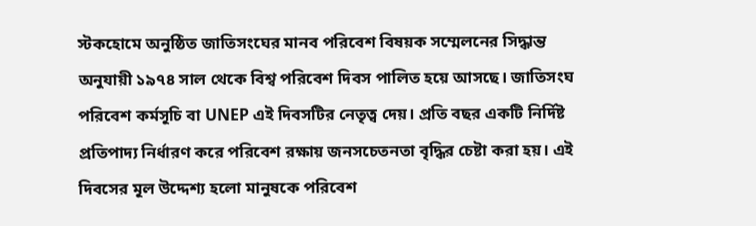স্টকহোমে অনুষ্ঠিত জাতিসংঘের মানব পরিবেশ বিষয়ক সম্মেলনের সিদ্ধান্ত অনুযায়ী ১৯৭৪ সাল থেকে বিশ্ব পরিবেশ দিবস পালিত হয়ে আসছে। জাতিসংঘ পরিবেশ কর্মসূচি বা UNEP এই দিবসটির নেতৃত্ব দেয়। প্রতি বছর একটি নির্দিষ্ট প্রতিপাদ্য নির্ধারণ করে পরিবেশ রক্ষায় জনসচেতনতা বৃদ্ধির চেষ্টা করা হয়। এই দিবসের মূল উদ্দেশ্য হলো মানুষকে পরিবেশ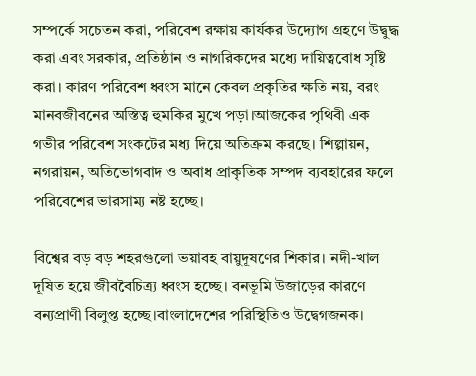সম্পর্কে সচেতন করা, পরিবেশ রক্ষায় কার্যকর উদ্যোগ গ্রহণে উদ্বুদ্ধ করা এবং সরকার, প্রতিষ্ঠান ও নাগরিকদের মধ্যে দায়িত্ববোধ সৃষ্টি করা। কারণ পরিবেশ ধ্বংস মানে কেবল প্রকৃতির ক্ষতি নয়, বরং মানবজীবনের অস্তিত্ব হুমকির মুখে পড়া।আজকের পৃথিবী এক গভীর পরিবেশ সংকটের মধ্য দিয়ে অতিক্রম করছে। শিল্পায়ন, নগরায়ন, অতিভোগবাদ ও অবাধ প্রাকৃতিক সম্পদ ব্যবহারের ফলে পরিবেশের ভারসাম্য নষ্ট হচ্ছে।

বিশ্বের বড় বড় শহরগুলো ভয়াবহ বায়ুদূষণের শিকার। নদী-খাল দূষিত হয়ে জীববৈচিত্র্য ধ্বংস হচ্ছে। বনভূমি উজাড়ের কারণে বন্যপ্রাণী বিলুপ্ত হচ্ছে।বাংলাদেশের পরিস্থিতিও উদ্বেগজনক।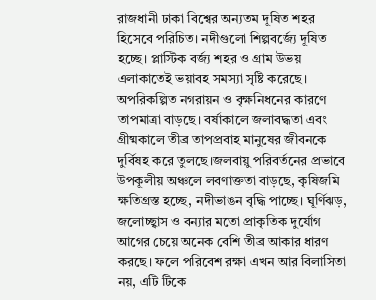রাজধানী ঢাকা বিশ্বের অন্যতম দূষিত শহর হিসেবে পরিচিত। নদীগুলো শিল্পবর্জ্যে দূষিত হচ্ছে। প্লাস্টিক বর্জ্য শহর ও গ্রাম উভয় এলাকাতেই ভয়াবহ সমস্যা সৃষ্টি করেছে। অপরিকল্পিত নগরায়ন ও বৃক্ষনিধনের কারণে তাপমাত্রা বাড়ছে। বর্ষাকালে জলাবদ্ধতা এবং গ্রীষ্মকালে তীব্র তাপপ্রবাহ মানুষের জীবনকে দুর্বিষহ করে তুলছে।জলবায়ু পরিবর্তনের প্রভাবে উপকূলীয় অঞ্চলে লবণাক্ততা বাড়ছে, কৃষিজমি ক্ষতিগ্রস্ত হচ্ছে, নদীভাঙন বৃদ্ধি পাচ্ছে। ঘূর্ণিঝড়, জলোচ্ছ্বাস ও বন্যার মতো প্রাকৃতিক দুর্যোগ আগের চেয়ে অনেক বেশি তীব্র আকার ধারণ করছে। ফলে পরিবেশ রক্ষা এখন আর বিলাসিতা নয়, এটি টিকে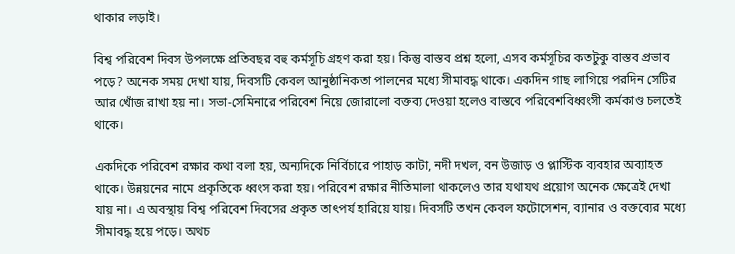থাকার লড়াই।

বিশ্ব পরিবেশ দিবস উপলক্ষে প্রতিবছর বহু কর্মসূচি গ্রহণ করা হয়। কিন্তু বাস্তব প্রশ্ন হলো, এসব কর্মসূচির কতটুকু বাস্তব প্রভাব পড়ে? অনেক সময় দেখা যায়, দিবসটি কেবল আনুষ্ঠানিকতা পালনের মধ্যে সীমাবদ্ধ থাকে। একদিন গাছ লাগিয়ে পরদিন সেটির আর খোঁজ রাখা হয় না। সভা-সেমিনারে পরিবেশ নিয়ে জোরালো বক্তব্য দেওয়া হলেও বাস্তবে পরিবেশবিধ্বংসী কর্মকাণ্ড চলতেই থাকে।

একদিকে পরিবেশ রক্ষার কথা বলা হয়, অন্যদিকে নির্বিচারে পাহাড় কাটা, নদী দখল, বন উজাড় ও প্লাস্টিক ব্যবহার অব্যাহত থাকে। উন্নয়নের নামে প্রকৃতিকে ধ্বংস করা হয়। পরিবেশ রক্ষার নীতিমালা থাকলেও তার যথাযথ প্রয়োগ অনেক ক্ষেত্রেই দেখা যায় না। এ অবস্থায় বিশ্ব পরিবেশ দিবসের প্রকৃত তাৎপর্য হারিয়ে যায়। দিবসটি তখন কেবল ফটোসেশন, ব্যানার ও বক্তব্যের মধ্যে সীমাবদ্ধ হয়ে পড়ে। অথচ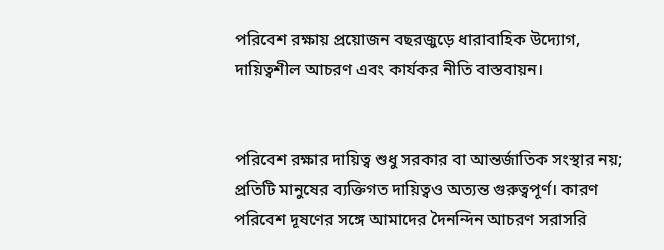পরিবেশ রক্ষায় প্রয়োজন বছরজুড়ে ধারাবাহিক উদ্যোগ, দায়িত্বশীল আচরণ এবং কার্যকর নীতি বাস্তবায়ন।


পরিবেশ রক্ষার দায়িত্ব শুধু সরকার বা আন্তর্জাতিক সংস্থার নয়; প্রতিটি মানুষের ব্যক্তিগত দায়িত্বও অত্যন্ত গুরুত্বপূর্ণ। কারণ পরিবেশ দূষণের সঙ্গে আমাদের দৈনন্দিন আচরণ সরাসরি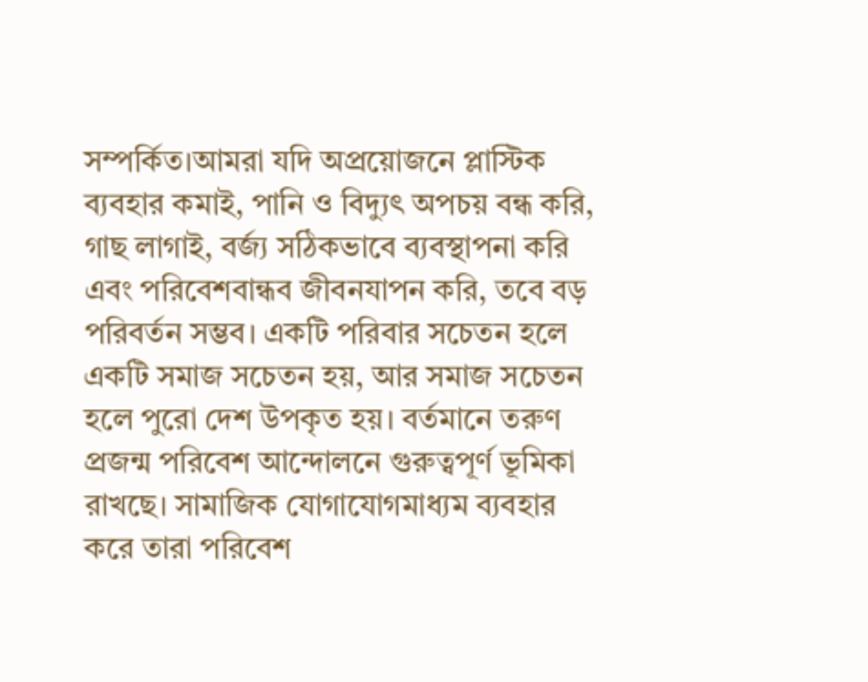সম্পর্কিত।আমরা যদি অপ্রয়োজনে প্লাস্টিক ব্যবহার কমাই, পানি ও বিদ্যুৎ অপচয় বন্ধ করি, গাছ লাগাই, বর্জ্য সঠিকভাবে ব্যবস্থাপনা করি এবং পরিবেশবান্ধব জীবনযাপন করি, তবে বড় পরিবর্তন সম্ভব। একটি পরিবার সচেতন হলে একটি সমাজ সচেতন হয়, আর সমাজ সচেতন হলে পুরো দেশ উপকৃত হয়। বর্তমানে তরুণ প্রজন্ম পরিবেশ আন্দোলনে গুরুত্বপূর্ণ ভূমিকা রাখছে। সামাজিক যোগাযোগমাধ্যম ব্যবহার করে তারা পরিবেশ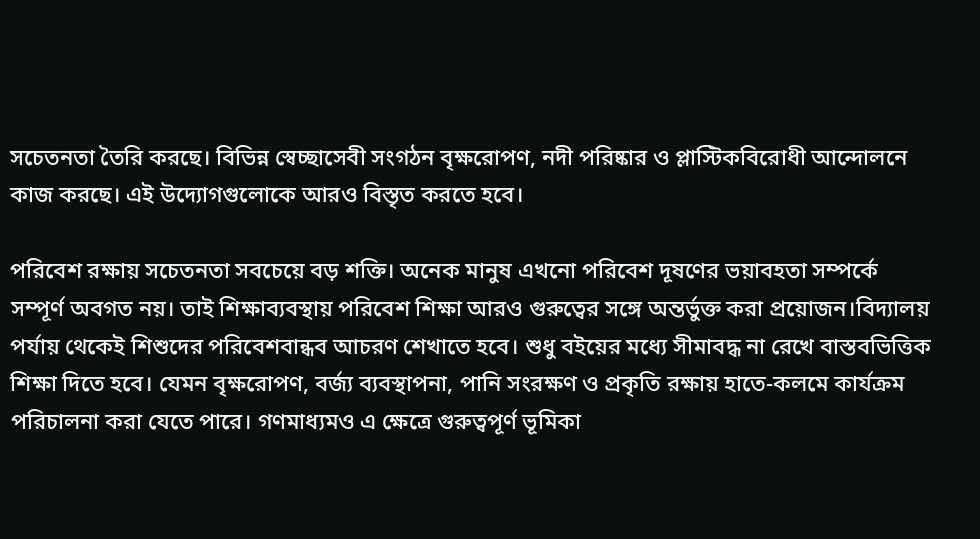সচেতনতা তৈরি করছে। বিভিন্ন স্বেচ্ছাসেবী সংগঠন বৃক্ষরোপণ, নদী পরিষ্কার ও প্লাস্টিকবিরোধী আন্দোলনে কাজ করছে। এই উদ্যোগগুলোকে আরও বিস্তৃত করতে হবে।

পরিবেশ রক্ষায় সচেতনতা সবচেয়ে বড় শক্তি। অনেক মানুষ এখনো পরিবেশ দূষণের ভয়াবহতা সম্পর্কে সম্পূর্ণ অবগত নয়। তাই শিক্ষাব্যবস্থায় পরিবেশ শিক্ষা আরও গুরুত্বের সঙ্গে অন্তর্ভুক্ত করা প্রয়োজন।বিদ্যালয় পর্যায় থেকেই শিশুদের পরিবেশবান্ধব আচরণ শেখাতে হবে। শুধু বইয়ের মধ্যে সীমাবদ্ধ না রেখে বাস্তবভিত্তিক শিক্ষা দিতে হবে। যেমন বৃক্ষরোপণ, বর্জ্য ব্যবস্থাপনা, পানি সংরক্ষণ ও প্রকৃতি রক্ষায় হাতে-কলমে কার্যক্রম পরিচালনা করা যেতে পারে। গণমাধ্যমও এ ক্ষেত্রে গুরুত্বপূর্ণ ভূমিকা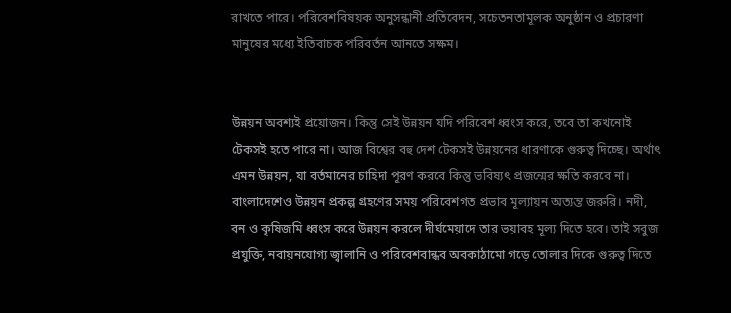রাখতে পারে। পরিবেশবিষয়ক অনুসন্ধানী প্রতিবেদন, সচেতনতামূলক অনুষ্ঠান ও প্রচারণা মানুষের মধ্যে ইতিবাচক পরিবর্তন আনতে সক্ষম।


উন্নয়ন অবশ্যই প্রয়োজন। কিন্তু সেই উন্নয়ন যদি পরিবেশ ধ্বংস করে, তবে তা কখনোই টেকসই হতে পারে না। আজ বিশ্বের বহু দেশ টেকসই উন্নয়নের ধারণাকে গুরুত্ব দিচ্ছে। অর্থাৎ এমন উন্নয়ন, যা বর্তমানের চাহিদা পূরণ করবে কিন্তু ভবিষ্যৎ প্রজন্মের ক্ষতি করবে না। বাংলাদেশেও উন্নয়ন প্রকল্প গ্রহণের সময় পরিবেশগত প্রভাব মূল্যায়ন অত্যন্ত জরুরি। নদী, বন ও কৃষিজমি ধ্বংস করে উন্নয়ন করলে দীর্ঘমেয়াদে তার ভয়াবহ মূল্য দিতে হবে। তাই সবুজ প্রযুক্তি, নবায়নযোগ্য জ্বালানি ও পরিবেশবান্ধব অবকাঠামো গড়ে তোলার দিকে গুরুত্ব দিতে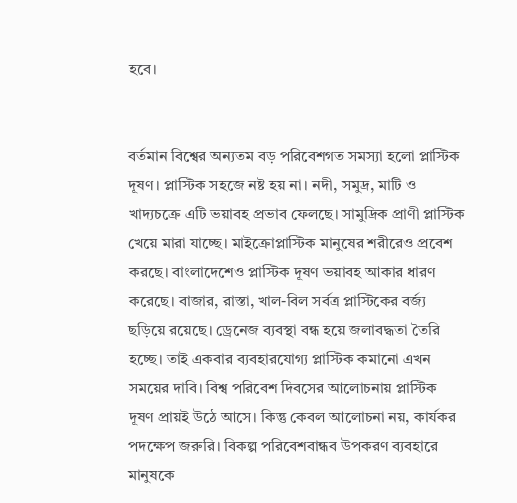হবে।


বর্তমান বিশ্বের অন্যতম বড় পরিবেশগত সমস্যা হলো প্লাস্টিক দূষণ। প্লাস্টিক সহজে নষ্ট হয় না। নদী, সমুদ্র, মাটি ও খাদ্যচক্রে এটি ভয়াবহ প্রভাব ফেলছে। সামুদ্রিক প্রাণী প্লাস্টিক খেয়ে মারা যাচ্ছে। মাইক্রোপ্লাস্টিক মানুষের শরীরেও প্রবেশ করছে। বাংলাদেশেও প্লাস্টিক দূষণ ভয়াবহ আকার ধারণ করেছে। বাজার, রাস্তা, খাল-বিল সর্বত্র প্লাস্টিকের বর্জ্য ছড়িয়ে রয়েছে। ড্রেনেজ ব্যবস্থা বন্ধ হয়ে জলাবদ্ধতা তৈরি হচ্ছে। তাই একবার ব্যবহারযোগ্য প্লাস্টিক কমানো এখন সময়ের দাবি। বিশ্ব পরিবেশ দিবসের আলোচনায় প্লাস্টিক দূষণ প্রায়ই উঠে আসে। কিন্তু কেবল আলোচনা নয়, কার্যকর পদক্ষেপ জরুরি। বিকল্প পরিবেশবান্ধব উপকরণ ব্যবহারে মানুষকে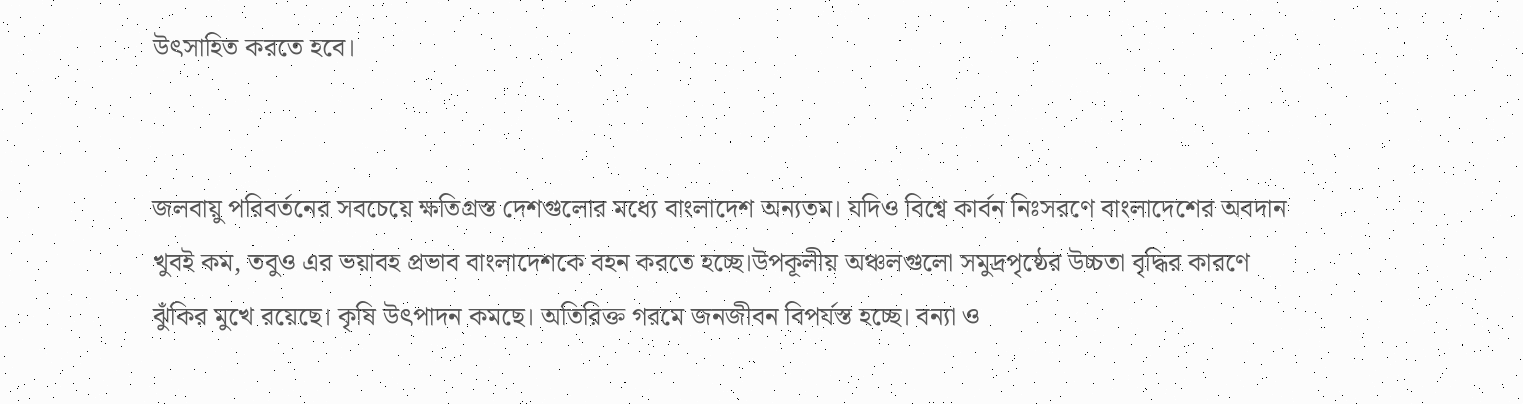উৎসাহিত করতে হবে।


জলবায়ু পরিবর্তনের সবচেয়ে ক্ষতিগ্রস্ত দেশগুলোর মধ্যে বাংলাদেশ অন্যতম। যদিও বিশ্বে কার্বন নিঃসরণে বাংলাদেশের অবদান খুবই কম, তবুও এর ভয়াবহ প্রভাব বাংলাদেশকে বহন করতে হচ্ছে।উপকূলীয় অঞ্চলগুলো সমুদ্রপৃষ্ঠের উচ্চতা বৃদ্ধির কারণে ঝুঁকির মুখে রয়েছে। কৃষি উৎপাদন কমছে। অতিরিক্ত গরমে জনজীবন বিপর্যস্ত হচ্ছে। বন্যা ও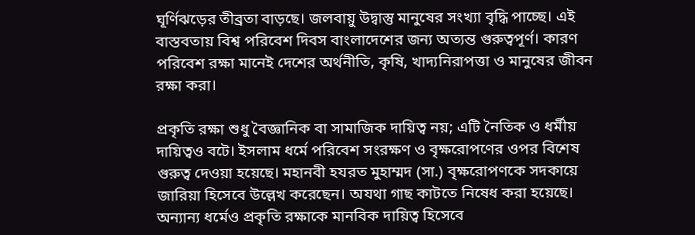ঘূর্ণিঝড়ের তীব্রতা বাড়ছে। জলবায়ু উদ্বাস্তু মানুষের সংখ্যা বৃদ্ধি পাচ্ছে। এই বাস্তবতায় বিশ্ব পরিবেশ দিবস বাংলাদেশের জন্য অত্যন্ত গুরুত্বপূর্ণ। কারণ পরিবেশ রক্ষা মানেই দেশের অর্থনীতি, কৃষি, খাদ্যনিরাপত্তা ও মানুষের জীবন রক্ষা করা।

প্রকৃতি রক্ষা শুধু বৈজ্ঞানিক বা সামাজিক দায়িত্ব নয়; এটি নৈতিক ও ধর্মীয় দায়িত্বও বটে। ইসলাম ধর্মে পরিবেশ সংরক্ষণ ও বৃক্ষরোপণের ওপর বিশেষ গুরুত্ব দেওয়া হয়েছে। মহানবী হযরত মুহাম্মদ (সা.) বৃক্ষরোপণকে সদকায়ে জারিয়া হিসেবে উল্লেখ করেছেন। অযথা গাছ কাটতে নিষেধ করা হয়েছে। অন্যান্য ধর্মেও প্রকৃতি রক্ষাকে মানবিক দায়িত্ব হিসেবে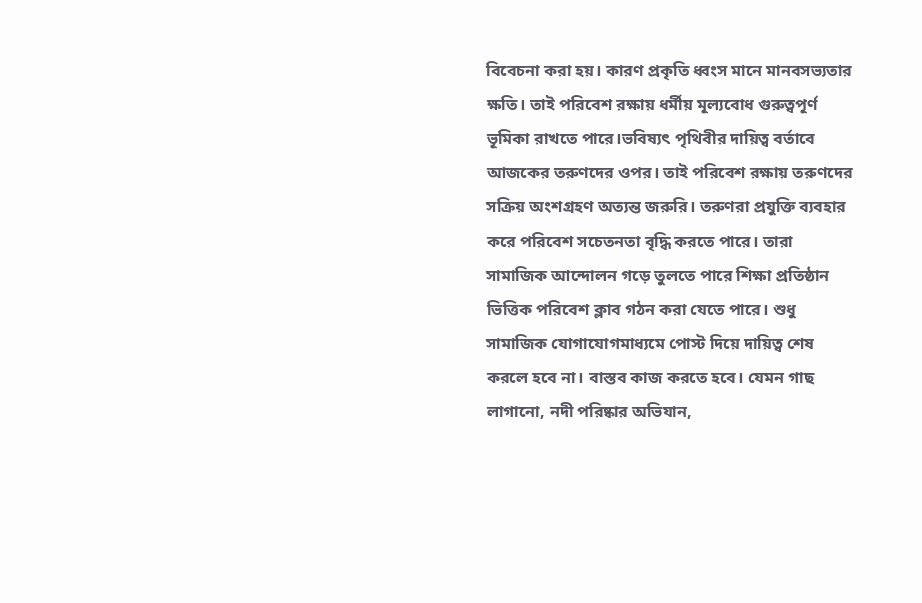বিবেচনা করা হয়। কারণ প্রকৃতি ধ্বংস মানে মানবসভ্যতার ক্ষতি। তাই পরিবেশ রক্ষায় ধর্মীয় মূল্যবোধ গুরুত্বপূর্ণ ভূমিকা রাখতে পারে।ভবিষ্যৎ পৃথিবীর দায়িত্ব বর্তাবে আজকের তরুণদের ওপর। তাই পরিবেশ রক্ষায় তরুণদের সক্রিয় অংশগ্রহণ অত্যন্ত জরুরি। তরুণরা প্রযুক্তি ব্যবহার করে পরিবেশ সচেতনতা বৃদ্ধি করতে পারে। তারা সামাজিক আন্দোলন গড়ে তুলতে পারে শিক্ষা প্রতিষ্ঠান ভিত্তিক পরিবেশ ক্লাব গঠন করা যেতে পারে। শুধু সামাজিক যোগাযোগমাধ্যমে পোস্ট দিয়ে দায়িত্ব শেষ করলে হবে না। বাস্তব কাজ করতে হবে। যেমন গাছ লাগানো, নদী পরিষ্কার অভিযান,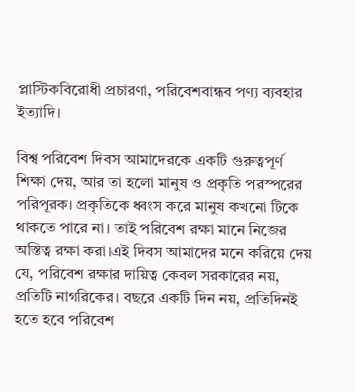প্লাস্টিকবিরোধী প্রচারণা, পরিবেশবান্ধব পণ্য ব্যবহার ইত্যাদি।

বিশ্ব পরিবেশ দিবস আমাদেরকে একটি গুরুত্বপূর্ণ শিক্ষা দেয়, আর তা হলো মানুষ ও প্রকৃতি পরস্পরের পরিপূরক। প্রকৃতিকে ধ্বংস করে মানুষ কখনো টিকে থাকতে পারে না। তাই পরিবেশ রক্ষা মানে নিজের অস্তিত্ব রক্ষা করা।এই দিবস আমাদের মনে করিয়ে দেয় যে, পরিবেশ রক্ষার দায়িত্ব কেবল সরকারের নয়, প্রতিটি নাগরিকের। বছরে একটি দিন নয়, প্রতিদিনই হতে হবে পরিবেশ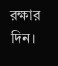রক্ষার দিন।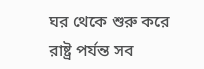ঘর থেকে শুরু করে রাষ্ট্র পর্যন্ত সব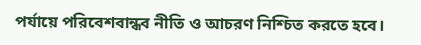পর্যায়ে পরিবেশবান্ধব নীতি ও আচরণ নিশ্চিত করতে হবে।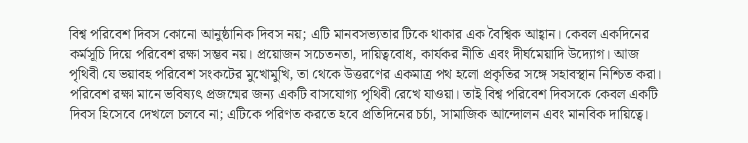বিশ্ব পরিবেশ দিবস কোনো আনুষ্ঠানিক দিবস নয়; এটি মানবসভ্যতার টিকে থাকার এক বৈশ্বিক আহ্বান। কেবল একদিনের কর্মসূচি দিয়ে পরিবেশ রক্ষা সম্ভব নয়। প্রয়োজন সচেতনতা, দায়িত্ববোধ, কার্যকর নীতি এবং দীর্ঘমেয়াদি উদ্যোগ। আজ পৃথিবী যে ভয়াবহ পরিবেশ সংকটের মুখোমুখি, তা থেকে উত্তরণের একমাত্র পথ হলো প্রকৃতির সঙ্গে সহাবস্থান নিশ্চিত করা। পরিবেশ রক্ষা মানে ভবিষ্যৎ প্রজন্মের জন্য একটি বাসযোগ্য পৃথিবী রেখে যাওয়া। তাই বিশ্ব পরিবেশ দিবসকে কেবল একটি দিবস হিসেবে দেখলে চলবে না; এটিকে পরিণত করতে হবে প্রতিদিনের চর্চা, সামাজিক আন্দোলন এবং মানবিক দায়িত্বে।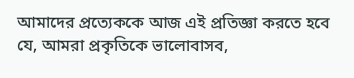আমাদের প্রত্যেককে আজ এই প্রতিজ্ঞা করতে হবে যে, আমরা প্রকৃতিকে ভালোবাসব,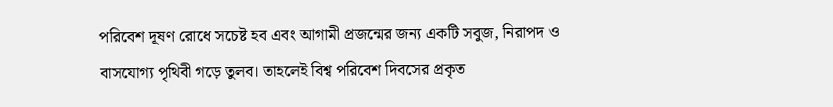পরিবেশ দূষণ রোধে সচেষ্ট হব এবং আগামী প্রজন্মের জন্য একটি সবুজ, নিরাপদ ও বাসযোগ্য পৃথিবী গড়ে তুলব। তাহলেই বিশ্ব পরিবেশ দিবসের প্রকৃত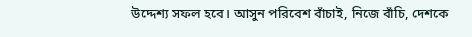উদ্দেশ্য সফল হবে। আসুন পরিবেশ বাঁচাই, নিজে বাঁচি, দেশকে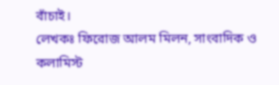বাঁচাই।
লেখকঃ ফিরোজ আলম মিলন, সাংবাদিক ও কলামিস্ট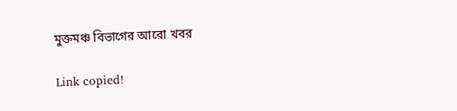মুক্তমঞ্চ বিভাগের আরো খবর

Link copied!